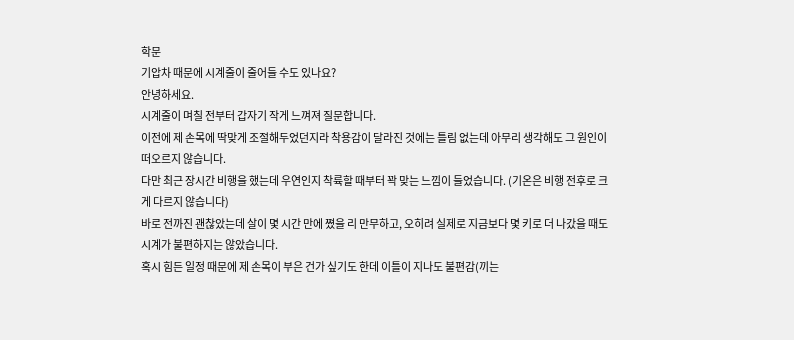학문
기압차 때문에 시계줄이 줄어들 수도 있나요?
안녕하세요.
시계줄이 며칠 전부터 갑자기 작게 느껴져 질문합니다.
이전에 제 손목에 딱맞게 조절해두었던지라 착용감이 달라진 것에는 틀림 없는데 아무리 생각해도 그 원인이 떠오르지 않습니다.
다만 최근 장시간 비행을 했는데 우연인지 착륙할 때부터 꽉 맞는 느낌이 들었습니다. (기온은 비행 전후로 크게 다르지 않습니다)
바로 전까진 괜찮았는데 살이 몇 시간 만에 쪘을 리 만무하고, 오히려 실제로 지금보다 몇 키로 더 나갔을 때도 시계가 불편하지는 않았습니다.
혹시 힘든 일정 때문에 제 손목이 부은 건가 싶기도 한데 이틀이 지나도 불편감(끼는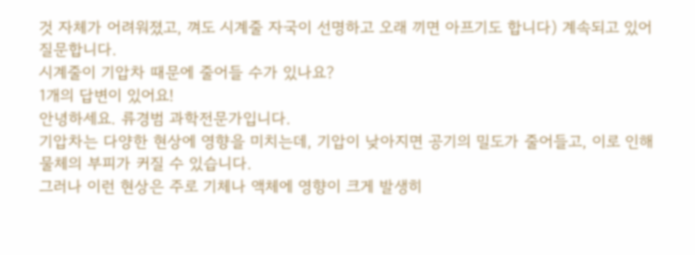것 자체가 어려워졌고, 껴도 시계줄 자국이 선명하고 오래 끼면 아프기도 합니다) 계속되고 있어 질문합니다.
시계줄이 기압차 때문에 줄어들 수가 있나요?
1개의 답변이 있어요!
안녕하세요. 류경범 과학전문가입니다.
기압차는 다양한 현상에 영향을 미치는데, 기압이 낮아지면 공기의 밀도가 줄어들고, 이로 인해 물체의 부피가 커질 수 있습니다.
그러나 이런 현상은 주로 기체나 액체에 영향이 크게 발생히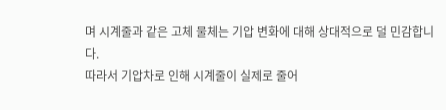며 시계줄과 같은 고체 물체는 기압 변화에 대해 상대적으로 덜 민감합니다.
따라서 기압차로 인해 시계줄이 실제로 줄어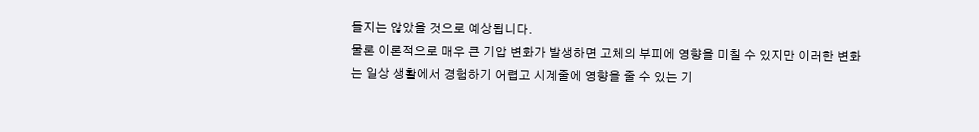들지는 않았을 것으로 예상됩니다.
물론 이론적으로 매우 큰 기압 변화가 발생하면 고체의 부피에 영향을 미칠 수 있지만 이러한 변화는 일상 생활에서 경험하기 어렵고 시계줄에 영향을 줄 수 있는 기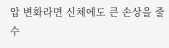압 변화라면 신체에도 큰 손상을 줄 수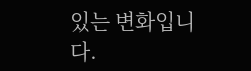있는 변화입니다.